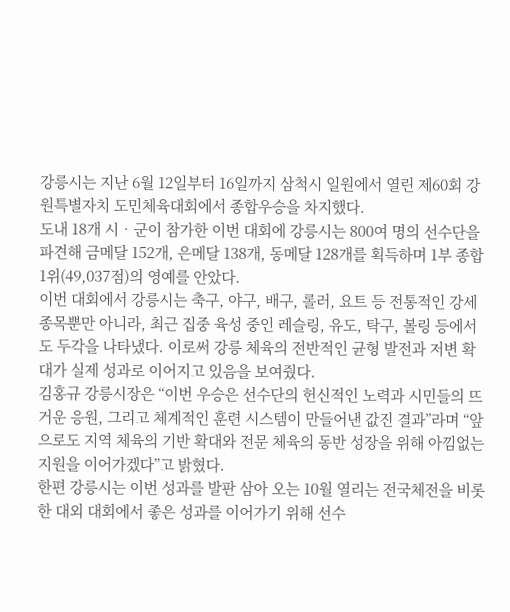강릉시는 지난 6월 12일부터 16일까지 삼척시 일원에서 열린 제60회 강원특별자치 도민체육대회에서 종합우승을 차지했다.
도내 18개 시‧군이 참가한 이번 대회에 강릉시는 800여 명의 선수단을 파견해 금메달 152개, 은메달 138개, 동메달 128개를 획득하며 1부 종합 1위(49,037점)의 영예를 안았다.
이번 대회에서 강릉시는 축구, 야구, 배구, 롤러, 요트 등 전통적인 강세 종목뿐만 아니라, 최근 집중 육성 중인 레슬링, 유도, 탁구, 볼링 등에서도 두각을 나타냈다. 이로써 강릉 체육의 전반적인 균형 발전과 저변 확대가 실제 성과로 이어지고 있음을 보여줬다.
김홍규 강릉시장은 “이번 우승은 선수단의 헌신적인 노력과 시민들의 뜨거운 응원, 그리고 체계적인 훈련 시스템이 만들어낸 값진 결과”라며 “앞으로도 지역 체육의 기반 확대와 전문 체육의 동반 성장을 위해 아낌없는 지원을 이어가겠다”고 밝혔다.
한편 강릉시는 이번 성과를 발판 삼아 오는 10월 열리는 전국체전을 비롯한 대외 대회에서 좋은 성과를 이어가기 위해 선수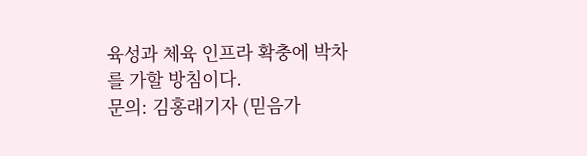육성과 체육 인프라 확충에 박차를 가할 방침이다.
문의: 김홍래기자 (믿음가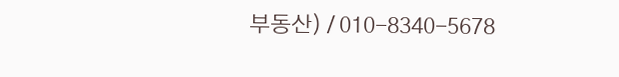부동산) / 010-8340-5678